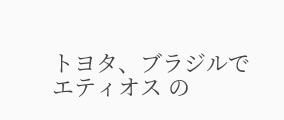トヨタ、ブラジルで エティオス の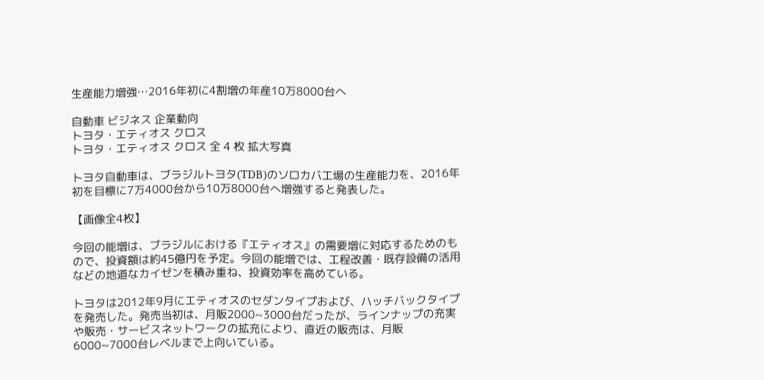生産能力増強…2016年初に4割増の年産10万8000台へ

自動車 ビジネス 企業動向
トヨタ・エティオス クロス
トヨタ・エティオス クロス 全 4 枚 拡大写真

トヨタ自動車は、ブラジルトヨタ(TDB)のソロカバ工場の生産能力を、2016年初を目標に7万4000台から10万8000台へ増強すると発表した。

【画像全4枚】

今回の能増は、ブラジルにおける『エティオス』の需要増に対応するためのもので、投資額は約45億円を予定。今回の能増では、工程改善・既存設備の活用などの地道なカイゼンを積み重ね、投資効率を高めている。

トヨタは2012年9月にエティオスのセダンタイプおよび、ハッチバックタイプを発売した。発売当初は、月販2000~3000台だったが、ラインナップの充実や販売・サービスネットワークの拡充により、直近の販売は、月販6000~7000台レベルまで上向いている。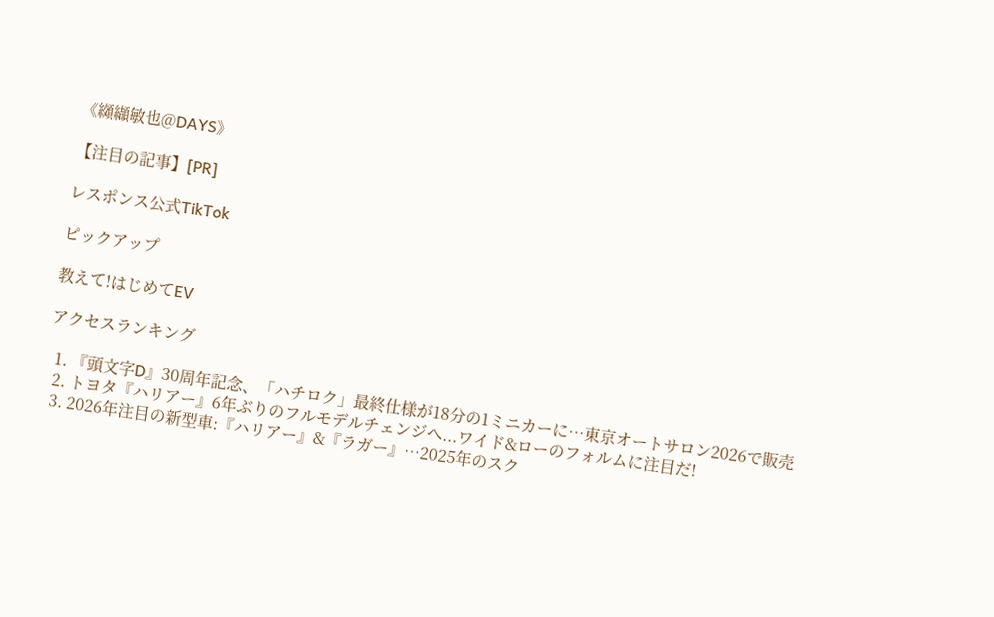《纐纈敏也@DAYS》

【注目の記事】[PR]

レスポンス公式TikTok

ピックアップ

教えて!はじめてEV

アクセスランキング

  1. 『頭文字D』30周年記念、「ハチロク」最終仕様が18分の1ミニカーに…東京オートサロン2026で販売
  2. トヨタ『ハリアー』6年ぶりのフルモデルチェンジへ...ワイド&ローのフォルムに注目だ!
  3. 2026年注目の新型車:『ハリアー』&『ラガー』…2025年のスク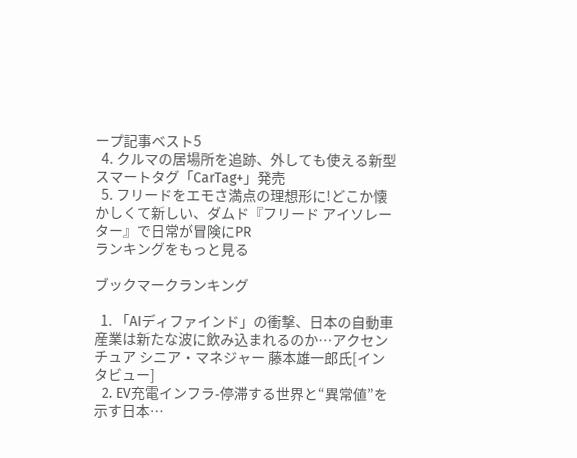ープ記事ベスト5
  4. クルマの居場所を追跡、外しても使える新型スマートタグ「CarTag+」発売
  5. フリードをエモさ満点の理想形に!どこか懐かしくて新しい、ダムド『フリード アイソレーター』で日常が冒険にPR
ランキングをもっと見る

ブックマークランキング

  1. 「AIディファインド」の衝撃、日本の自動車産業は新たな波に飲み込まれるのか…アクセンチュア シニア・マネジャー 藤本雄一郎氏[インタビュー]
  2. EV充電インフラ-停滞する世界と“異常値”を示す日本…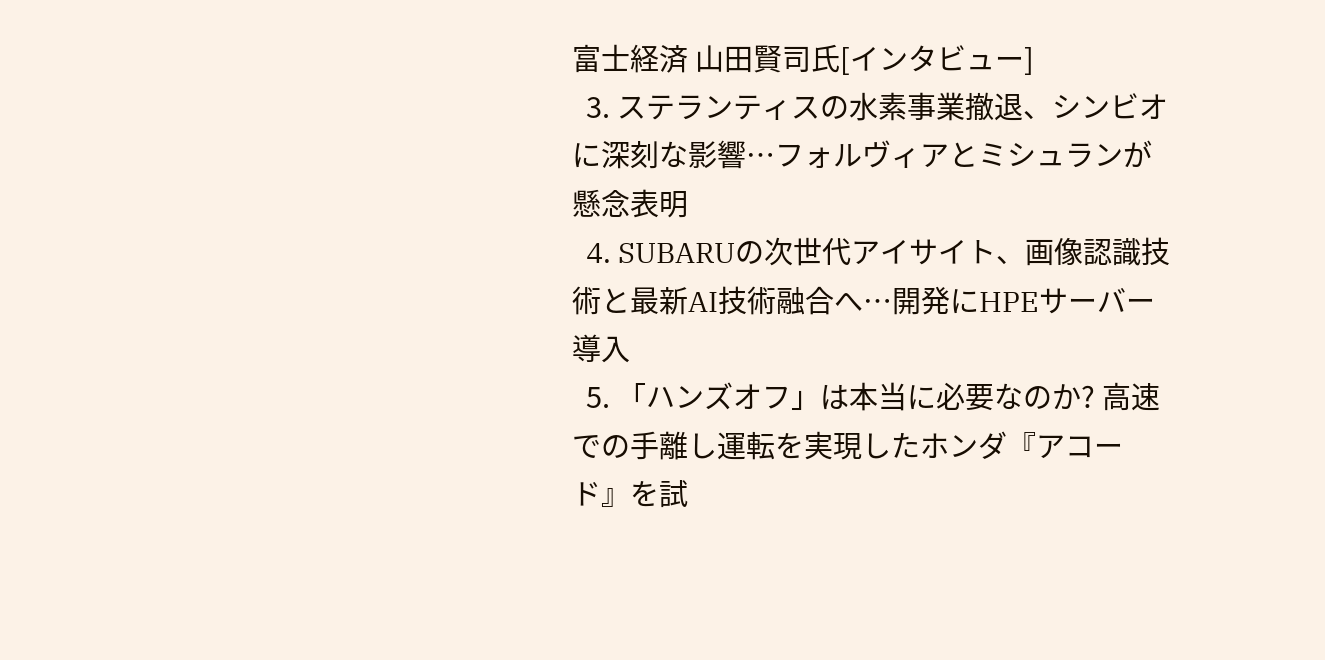富士経済 山田賢司氏[インタビュー]
  3. ステランティスの水素事業撤退、シンビオに深刻な影響…フォルヴィアとミシュランが懸念表明
  4. SUBARUの次世代アイサイト、画像認識技術と最新AI技術融合へ…開発にHPEサーバー導入
  5. 「ハンズオフ」は本当に必要なのか? 高速での手離し運転を実現したホンダ『アコード』を試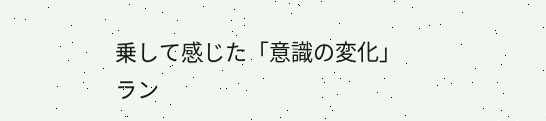乗して感じた「意識の変化」
ラン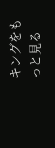キングをもっと見る